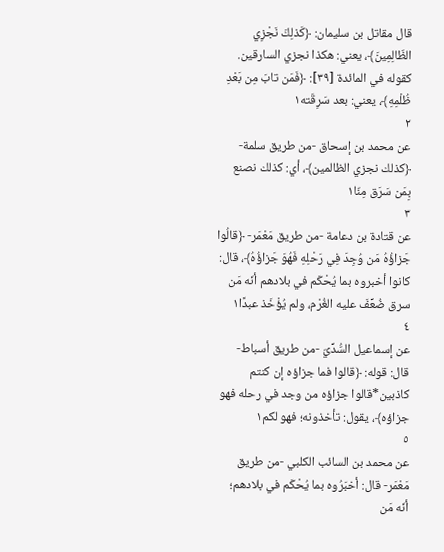قال مقاتل بن سليمان: ﴿كَذلِكَ نَجْزِي الظّالِمِينَ﴾، يعني: هكذا نجزي السارقين. كقوله في المائدة [٣٩]: ﴿فَمَن تابَ مِن بَعْدِ ظُلْمِهِ﴾، يعني: بعد سَرِقَته١
٢
عن محمد بن إسحاق -من طريق سلمة- ﴿كذلك نجزي الظالمين﴾، أي: كذلك نصنع بِمَن سَرَق مِنّا١
٣
عن قتادة بن دعامة -من طريق مَعْمَر- ﴿قالُوا جَزاؤُهُ مَن وُجِدَ فِي رَحْلِهِ فَهُوَ جَزاؤُهُ﴾، قال: كانوا أخبروه بما يُحْكَم في بلادهم أنّه مَن سرق ضُعِّفَ عليه الغُرْم، ولم يُؤْخَذ عبدًا١
٤
عن إسماعيل السُّدِّيّ -من طريق أسباط- قال: قوله: ﴿قالوا فما جزاؤه إن كنتم كاذبين*قالوا جزاؤه من وجد في رحله فهو جزاؤه﴾، يقول: تأخذونه؛ فهو لكم١
٥
عن محمد بن السائب الكلبي -من طريق مَعْمَر- قال: أخبَرُوه بما يُحْكَم في بلادهم؛ أنّه مَن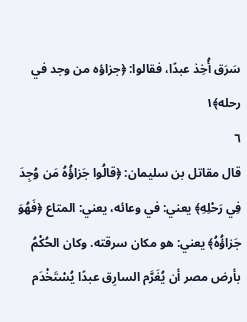سَرَق أُخِذ عبدًا، فقالوا: ﴿جزاؤه من وجد في رحله﴾١
٦
قال مقاتل بن سليمان: ﴿قالُوا جَزاؤُهُ مَن وُجِدَ فِي رَحْلِهِ﴾ يعني: في وعائه، يعني: المتاع ﴿فَهُوَ جَزاؤُهُ﴾ يعني: هو مكان سرقته. وكان الحُكْمُ بأرض مصر أن يُغَرَّم السارِق عبدًا يُسْتَخْدَم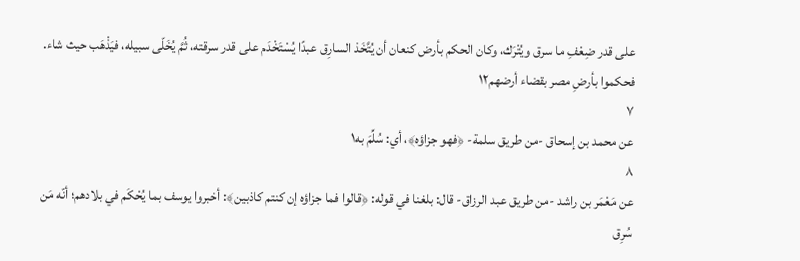على قدر ضِعْفِ ما سرق ويُتْرَك، وكان الحكم بأرض كنعان أن يُتَّخَذ السارِق عبدًا يُسْتَخْدَم على قدر سرقته، ثُمَّ يُخَلّى سبيله، فيَذْهَب حيث شاء. فحكموا بأرضِ مصر بقضاء أرضهم١٢
٧
عن محمد بن إسحاق -من طريق سلمة- ﴿فهو جزاؤه﴾، أي: سُلِّمَ به١
٨
عن مَعْمَر بن راشد -من طريق عبد الرزاق- قال: بلغنا في قوله: ﴿قالوا فما جزاؤه إن كنتم كاذبين﴾: أخبروا يوسف بما يُحْكَم في بلادهم؛ أنّه مَن سُرِق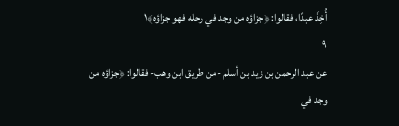أُخِذَ عبدًا، فقالوا: ﴿جزاؤه من وجد في رحله فهو جزاؤه﴾١
٩
عن عبد الرحمن بن زيد بن أسلم -من طريق ابن وهب- فقالوا: ﴿جزاؤه من وجد في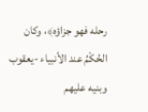رحله فهو جزاؤه﴾، وكان الحُكْمُ عند الأنبياء -يعقوب وبنيه عليهم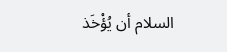السلام أن يُؤْخَذ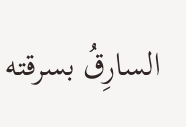السارِقُ بسرقته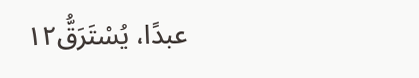عبدًا، يُسْتَرَقُّ١٢